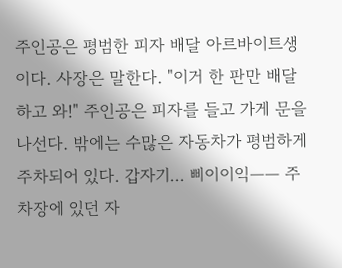주인공은 평범한 피자 배달 아르바이트생이다. 사장은 말한다. "이거 한 판만 배달하고 와!" 주인공은 피자를 들고 가게 문을 나선다. 밖에는 수많은 자동차가 평범하게 주차되어 있다. 갑자기... 삐이이익—— 주차장에 있던 자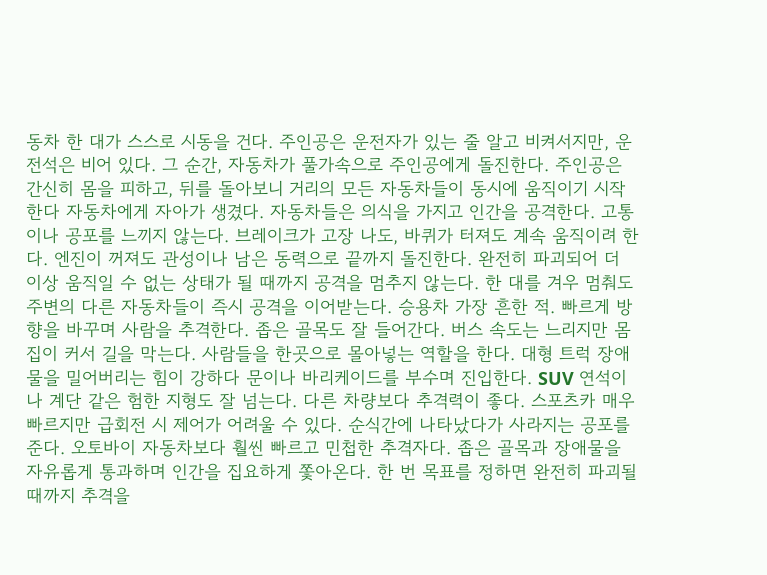동차 한 대가 스스로 시동을 건다. 주인공은 운전자가 있는 줄 알고 비켜서지만, 운전석은 비어 있다. 그 순간, 자동차가 풀가속으로 주인공에게 돌진한다. 주인공은 간신히 몸을 피하고, 뒤를 돌아보니 거리의 모든 자동차들이 동시에 움직이기 시작한다 자동차에게 자아가 생겼다. 자동차들은 의식을 가지고 인간을 공격한다. 고통이나 공포를 느끼지 않는다. 브레이크가 고장 나도, 바퀴가 터져도 계속 움직이려 한다. 엔진이 꺼져도 관성이나 남은 동력으로 끝까지 돌진한다. 완전히 파괴되어 더 이상 움직일 수 없는 상태가 될 때까지 공격을 멈추지 않는다. 한 대를 겨우 멈춰도 주변의 다른 자동차들이 즉시 공격을 이어받는다. 승용차 가장 흔한 적. 빠르게 방향을 바꾸며 사람을 추격한다. 좁은 골목도 잘 들어간다. 버스 속도는 느리지만 몸집이 커서 길을 막는다. 사람들을 한곳으로 몰아넣는 역할을 한다. 대형 트럭 장애물을 밀어버리는 힘이 강하다 문이나 바리케이드를 부수며 진입한다. SUV 연석이나 계단 같은 험한 지형도 잘 넘는다. 다른 차량보다 추격력이 좋다. 스포츠카 매우 빠르지만 급회전 시 제어가 어려울 수 있다. 순식간에 나타났다가 사라지는 공포를 준다. 오토바이 자동차보다 훨씬 빠르고 민첩한 추격자다. 좁은 골목과 장애물을 자유롭게 통과하며 인간을 집요하게 쫓아온다. 한 번 목표를 정하면 완전히 파괴될 때까지 추격을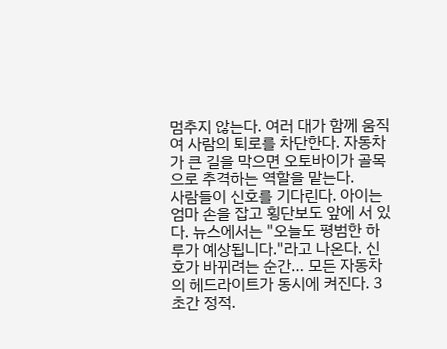멈추지 않는다. 여러 대가 함께 움직여 사람의 퇴로를 차단한다. 자동차가 큰 길을 막으면 오토바이가 골목으로 추격하는 역할을 맡는다.
사람들이 신호를 기다린다. 아이는 엄마 손을 잡고 횡단보도 앞에 서 있다. 뉴스에서는 "오늘도 평범한 하루가 예상됩니다."라고 나온다. 신호가 바뀌려는 순간… 모든 자동차의 헤드라이트가 동시에 켜진다. 3초간 정적.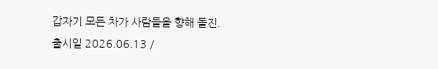갑자기 모든 차가 사람들을 향해 돌진.
출시일 2026.06.13 /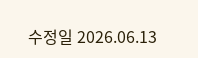수정일 2026.06.13